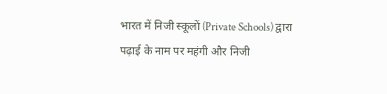भारत में निजी स्कूलों (Private Schools) द्वारा पढ़ाई के नाम पर महंगी और निजी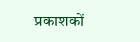प्रकाशकों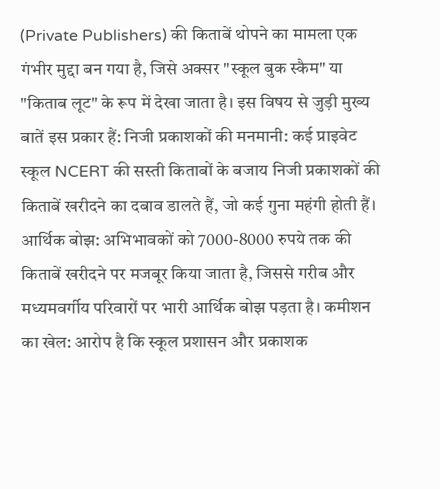(Private Publishers) की किताबें थोपने का मामला एक गंभीर मुद्दा बन गया है, जिसे अक्सर "स्कूल बुक स्कैम" या "किताब लूट" के रूप में देखा जाता है। इस विषय से जुड़ी मुख्य बातें इस प्रकार हैं: निजी प्रकाशकों की मनमानी: कई प्राइवेट स्कूल NCERT की सस्ती किताबों के बजाय निजी प्रकाशकों की किताबें खरीदने का दबाव डालते हैं, जो कई गुना महंगी होती हैं। आर्थिक बोझ: अभिभावकों को 7000-8000 रुपये तक की किताबें खरीदने पर मजबूर किया जाता है, जिससे गरीब और मध्यमवर्गीय परिवारों पर भारी आर्थिक बोझ पड़ता है। कमीशन का खेल: आरोप है कि स्कूल प्रशासन और प्रकाशक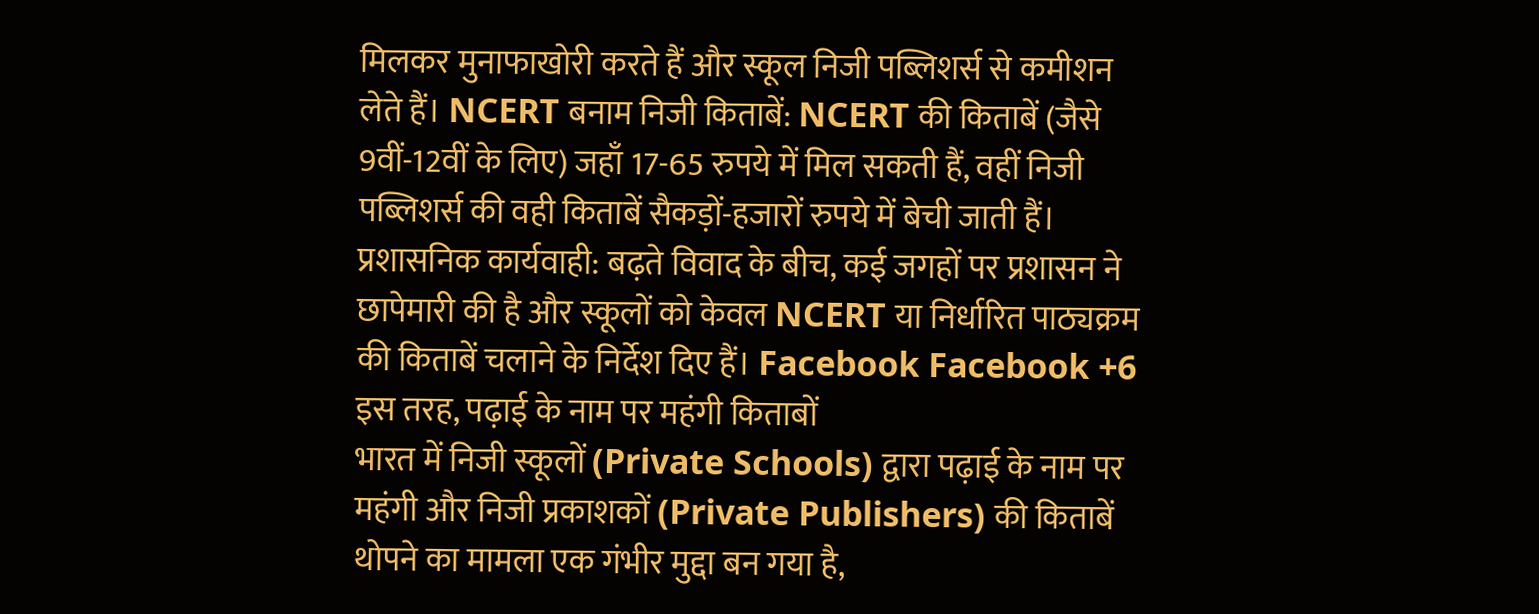मिलकर मुनाफाखोरी करते हैं और स्कूल निजी पब्लिशर्स से कमीशन लेते हैं। NCERT बनाम निजी किताबें: NCERT की किताबें (जैसे 9वीं-12वीं के लिए) जहाँ 17-65 रुपये में मिल सकती हैं, वहीं निजी पब्लिशर्स की वही किताबें सैकड़ों-हजारों रुपये में बेची जाती हैं। प्रशासनिक कार्यवाही: बढ़ते विवाद के बीच, कई जगहों पर प्रशासन ने छापेमारी की है और स्कूलों को केवल NCERT या निर्धारित पाठ्यक्रम की किताबें चलाने के निर्देश दिए हैं। Facebook Facebook +6 इस तरह, पढ़ाई के नाम पर महंगी किताबों
भारत में निजी स्कूलों (Private Schools) द्वारा पढ़ाई के नाम पर महंगी और निजी प्रकाशकों (Private Publishers) की किताबें थोपने का मामला एक गंभीर मुद्दा बन गया है,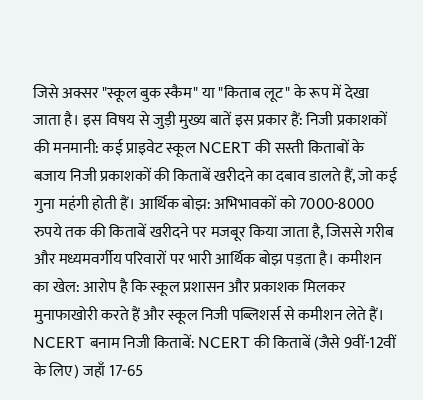जिसे अक्सर "स्कूल बुक स्कैम" या "किताब लूट" के रूप में देखा जाता है। इस विषय से जुड़ी मुख्य बातें इस प्रकार हैं: निजी प्रकाशकों की मनमानी: कई प्राइवेट स्कूल NCERT की सस्ती किताबों के बजाय निजी प्रकाशकों की किताबें खरीदने का दबाव डालते हैं, जो कई गुना महंगी होती हैं। आर्थिक बोझ: अभिभावकों को 7000-8000 रुपये तक की किताबें खरीदने पर मजबूर किया जाता है, जिससे गरीब और मध्यमवर्गीय परिवारों पर भारी आर्थिक बोझ पड़ता है। कमीशन का खेल: आरोप है कि स्कूल प्रशासन और प्रकाशक मिलकर मुनाफाखोरी करते हैं और स्कूल निजी पब्लिशर्स से कमीशन लेते हैं। NCERT बनाम निजी किताबें: NCERT की किताबें (जैसे 9वीं-12वीं के लिए) जहाँ 17-65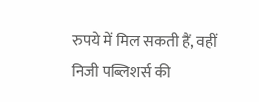रुपये में मिल सकती हैं, वहीं निजी पब्लिशर्स की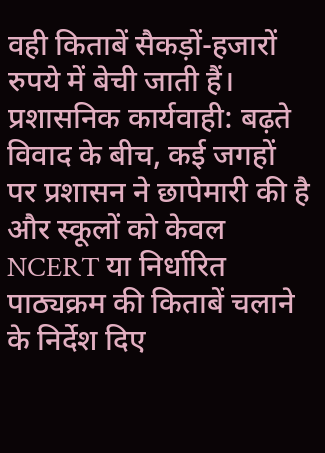वही किताबें सैकड़ों-हजारों रुपये में बेची जाती हैं। प्रशासनिक कार्यवाही: बढ़ते विवाद के बीच, कई जगहों पर प्रशासन ने छापेमारी की है और स्कूलों को केवल NCERT या निर्धारित पाठ्यक्रम की किताबें चलाने के निर्देश दिए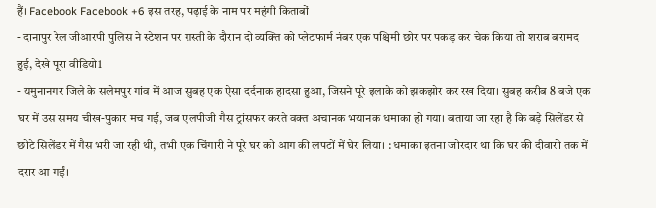हैं। Facebook Facebook +6 इस तरह, पढ़ाई के नाम पर महंगी किताबों
- दानापुर रेल जीआरपी पुलिस ने स्टेशन पर ग़स्ती के दौरान दो व्यक्ति को प्लेटफार्म नंबर एक पश्चिमी छोर पर पकड़ कर चेक किया तो शराब बरामद हुई, देखे पूरा वीडियो1
- यमुनानगर जिले के सलेमपुर गांव में आज सुबह एक ऐसा दर्दनाक हादसा हुआ, जिसने पूरे इलाके को झकझोर कर रख दिया। सुबह करीब 8 बजे एक घर में उस समय चीख-पुकार मच गई, जब एलपीजी गैस ट्रांसफर करते वक्त अचानक भयानक धमाका हो गया। बताया जा रहा है कि बड़े सिलेंडर से छोटे सिलेंडर में गैस भरी जा रही थी, तभी एक चिंगारी ने पूरे घर को आग की लपटों में घेर लिया। : धमाका इतना जोरदार था कि घर की दीवारो तक में दरार आ गईं।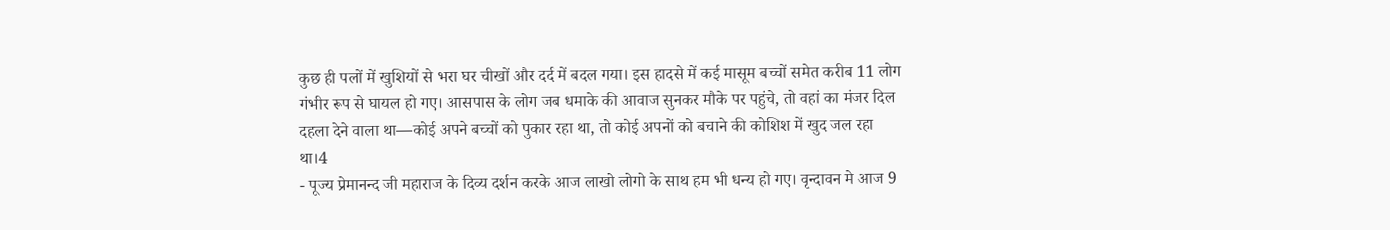कुछ ही पलों में खुशियों से भरा घर चीखों और दर्द में बदल गया। इस हादसे में कई मासूम बच्चों समेत करीब 11 लोग गंभीर रूप से घायल हो गए। आसपास के लोग जब धमाके की आवाज सुनकर मौके पर पहुंचे, तो वहां का मंजर दिल दहला देने वाला था—कोई अपने बच्चों को पुकार रहा था, तो कोई अपनों को बचाने की कोशिश में खुद जल रहा था।4
- पूज्य प्रेमानन्द जी महाराज के दिव्य दर्शन करके आज लाखो लोगो के साथ हम भी धन्य हो गए। वृन्दावन मे आज 9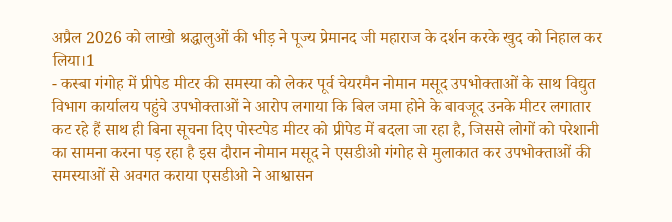अप्रैल 2026 को लाखो श्रद्धालुओं की भीड़ ने पूज्य प्रेमानद जी महाराज के दर्शन करके खुद को निहाल कर लिया।1
- कस्बा गंगोह में प्रीपेड मीटर की समस्या को लेकर पूर्व चेयरमैन नोमान मसूद उपभोक्ताओं के साथ विद्युत विभाग कार्यालय पहुंचे उपभोक्ताओं ने आरोप लगाया कि बिल जमा होने के बावजूद उनके मीटर लगातार कट रहे हैं साथ ही बिना सूचना दिए पोस्टपेड मीटर को प्रीपेड में बदला जा रहा है, जिससे लोगों को परेशानी का सामना करना पड़ रहा है इस दौरान नोमान मसूद ने एसडीओ गंगोह से मुलाकात कर उपभोक्ताओं की समस्याओं से अवगत कराया एसडीओ ने आश्वासन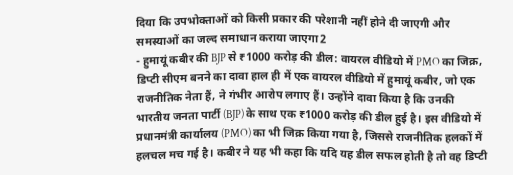दिया कि उपभोक्ताओं को किसी प्रकार की परेशानी नहीं होने दी जाएगी और समस्याओं का जल्द समाधान कराया जाएगा2
- हुमायूं कबीर की BJP से ₹1000 करोड़ की डील: वायरल वीडियो में PMO का जिक्र, डिप्टी सीएम बनने का दावा हाल ही में एक वायरल वीडियो में हुमायूं कबीर, जो एक राजनीतिक नेता हैं, ने गंभीर आरोप लगाए हैं। उन्होंने दावा किया है कि उनकी भारतीय जनता पार्टी (BJP) के साथ एक ₹1000 करोड़ की डील हुई है। इस वीडियो में प्रधानमंत्री कार्यालय (PMO) का भी जिक्र किया गया है, जिससे राजनीतिक हलकों में हलचल मच गई है। कबीर ने यह भी कहा कि यदि यह डील सफल होती है तो वह डिप्टी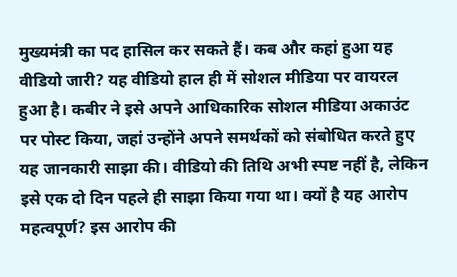मुख्यमंत्री का पद हासिल कर सकते हैं। कब और कहां हुआ यह वीडियो जारी? यह वीडियो हाल ही में सोशल मीडिया पर वायरल हुआ है। कबीर ने इसे अपने आधिकारिक सोशल मीडिया अकाउंट पर पोस्ट किया, जहां उन्होंने अपने समर्थकों को संबोधित करते हुए यह जानकारी साझा की। वीडियो की तिथि अभी स्पष्ट नहीं है, लेकिन इसे एक दो दिन पहले ही साझा किया गया था। क्यों है यह आरोप महत्वपूर्ण? इस आरोप की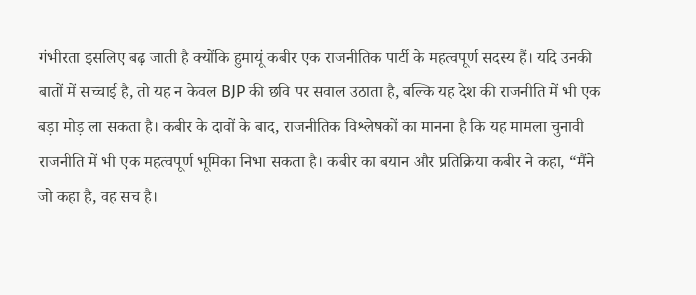गंभीरता इसलिए बढ़ जाती है क्योंकि हुमायूं कबीर एक राजनीतिक पार्टी के महत्वपूर्ण सदस्य हैं। यदि उनकी बातों में सच्चाई है, तो यह न केवल BJP की छवि पर सवाल उठाता है, बल्कि यह देश की राजनीति में भी एक बड़ा मोड़ ला सकता है। कबीर के दावों के बाद, राजनीतिक विश्लेषकों का मानना है कि यह मामला चुनावी राजनीति में भी एक महत्वपूर्ण भूमिका निभा सकता है। कबीर का बयान और प्रतिक्रिया कबीर ने कहा, “मैंने जो कहा है, वह सच है।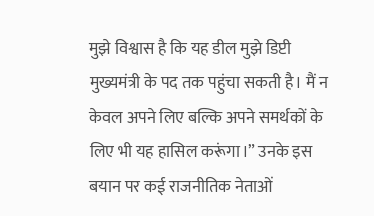मुझे विश्वास है कि यह डील मुझे डिप्टी मुख्यमंत्री के पद तक पहुंचा सकती है। मैं न केवल अपने लिए बल्कि अपने समर्थकों के लिए भी यह हासिल करूंगा।” उनके इस बयान पर कई राजनीतिक नेताओं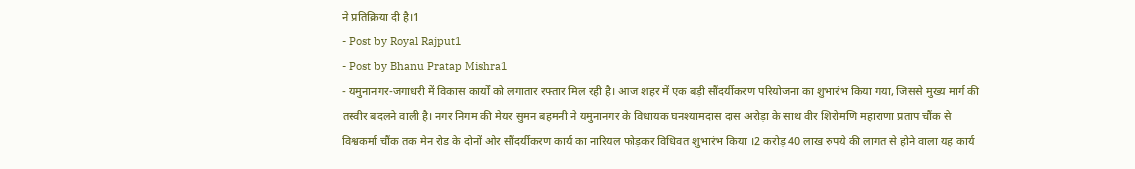ने प्रतिक्रिया दी है।1
- Post by Royal Rajput1
- Post by Bhanu Pratap Mishra1
- यमुनानगर-जगाधरी में विकास कार्यों को लगातार रफ्तार मिल रही है। आज शहर में एक बड़ी सौंदर्यीकरण परियोजना का शुभारंभ किया गया, जिससे मुख्य मार्ग की तस्वीर बदलने वाली है। नगर निगम की मेयर सुमन बहमनी ने यमुनानगर के विधायक घनश्यामदास दास अरोड़ा के साथ वीर शिरोमणि महाराणा प्रताप चौंक से विश्वकर्मा चौंक तक मेन रोड के दोनों ओर सौंदर्यीकरण कार्य का नारियल फोड़कर विधिवत शुभारंभ किया ।2 करोड़ 40 लाख रुपये की लागत से होने वाला यह कार्य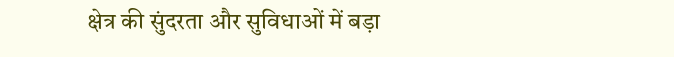क्षेत्र की सुंदरता और सुविधाओं में बड़ा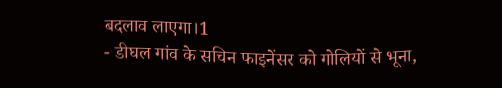बदलाव लाएगा।1
- डीघल गांव के सचिन फाइनेंसर को गोलियों से भूना,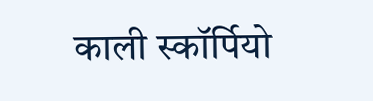काली स्कॉर्पियो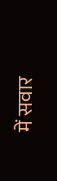में सवार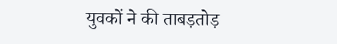युवकों ने की ताबड़तोड़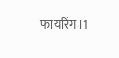फायरिंग।1